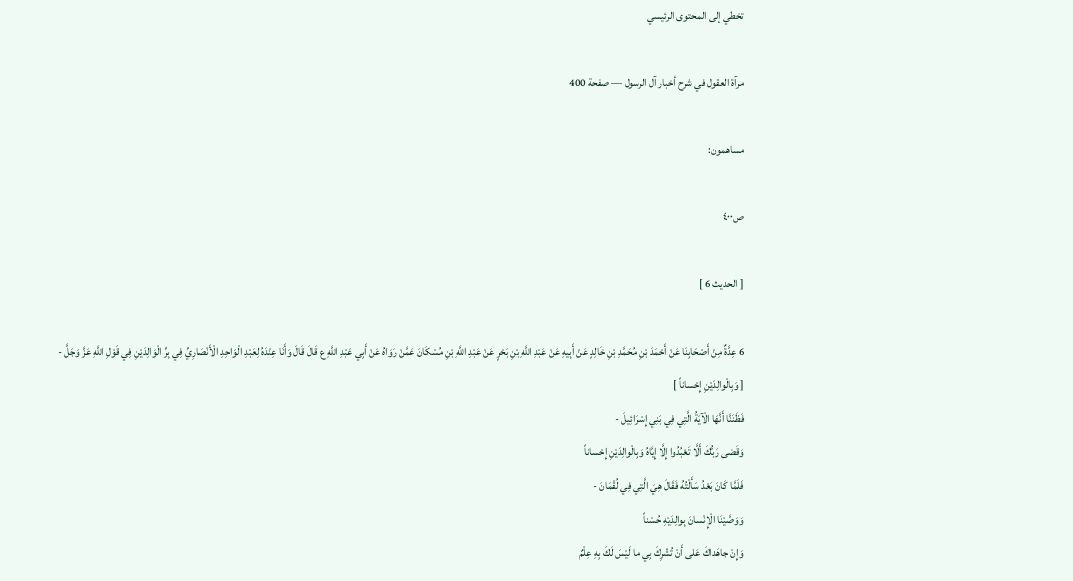تخطي إلى المحتوى الرئيسي

مرآة العقول في شرح أخبار آل الرسول — صفحة 400

مساهمون:

ص٤٠٠

[ الحديث 6 ]

6 عِدَّةٌ مِنْ أَصْحَابِنَا عَنْ أَحْمَدَ بْنِ مُحَمَّدِ بْنِ خَالِدٍ عَنْ أَبِيهِ عَنْ عَبْدِ اللَّهِ بْنِ بَحْرٍ عَنْ عَبْدِ اللَّهِ بْنِ مُسْكَانَ عَمَّنْ رَوَاهُ عَنْ أَبِي عَبْدِ اللَّهِ ع قَالَ قَالَ وَأَنَا عِنْدَهُ لِعَبْدِ الْوَاحِدِ الْأَنْصَارِيِّ فِي بِرِّ الْوَالِدَيْنِ فِي قَوْلِ اللَّهِ عَزَّ وَجَلَّ -
[ وَبِالْوالِدَيْنِ إِحْساناً ]
فَظَنَنَّا أَنَّهَا الْآيَةُ الَّتِي فِي بَنِي إِسْرَائِيلَ -
وَقَضى رَبُّكَ أَلَّا تَعْبُدُوا إِلَّا إِيَّاهُ وَبِالْوالِدَيْنِ إِحْساناً
فَلَمَّا كَانَ بَعْدُ سَأَلْتُهُ فَقَالَ هِيَ الَّتِي فِي لُقْمَانَ -
وَوَصَّيْنَا الْإِنْسانَ بِوالِدَيْهِ حُسْناً
وَإِنْ جاهَداكَ عَلى أَنْ تُشْرِكَ بِي ما لَيْسَ لَكَ بِهِ عِلْمٌ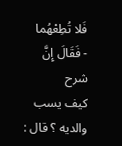فَلا تُطِعْهُما
- فَقَالَ إِنَّ
شرح
كيف يسب والديه ؟ قال :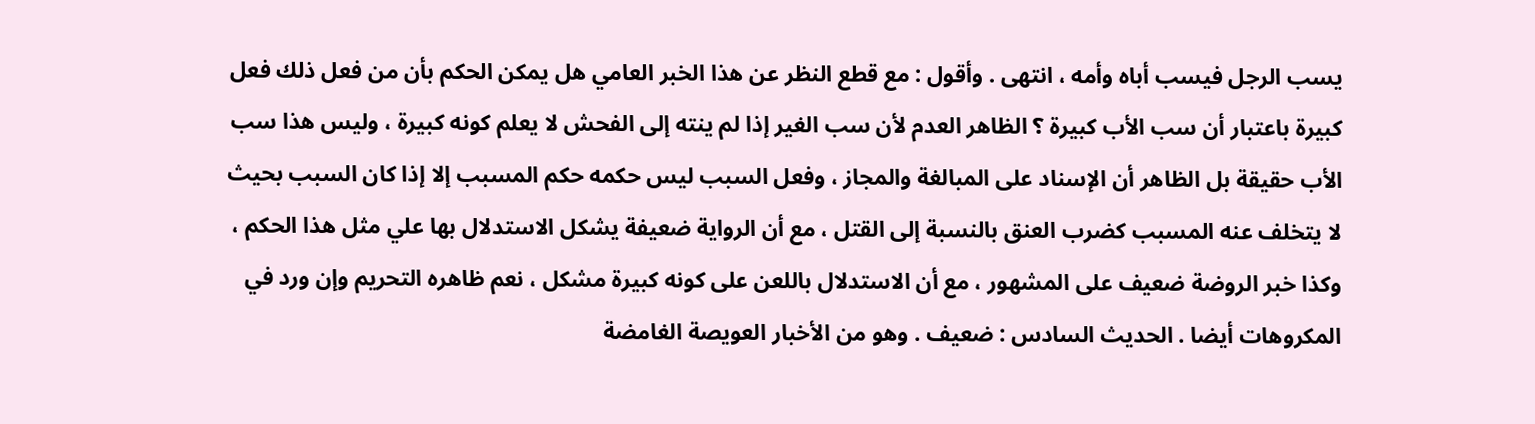يسب الرجل فيسب أباه وأمه ، انتهى . وأقول : مع قطع النظر عن هذا الخبر العامي هل يمكن الحكم بأن من فعل ذلك فعل كبيرة باعتبار أن سب الأب كبيرة ؟ الظاهر العدم لأن سب الغير إذا لم ينته إلى الفحش لا يعلم كونه كبيرة ، وليس هذا سب الأب حقيقة بل الظاهر أن الإسناد على المبالغة والمجاز ، وفعل السبب ليس حكمه حكم المسبب إلا إذا كان السبب بحيث لا يتخلف عنه المسبب كضرب العنق بالنسبة إلى القتل ، مع أن الرواية ضعيفة يشكل الاستدلال بها علي مثل هذا الحكم ، وكذا خبر الروضة ضعيف على المشهور ، مع أن الاستدلال باللعن على كونه كبيرة مشكل ، نعم ظاهره التحريم وإن ورد في المكروهات أيضا . الحديث السادس : ضعيف . وهو من الأخبار العويصة الغامضة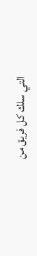التي سلك كل فريق من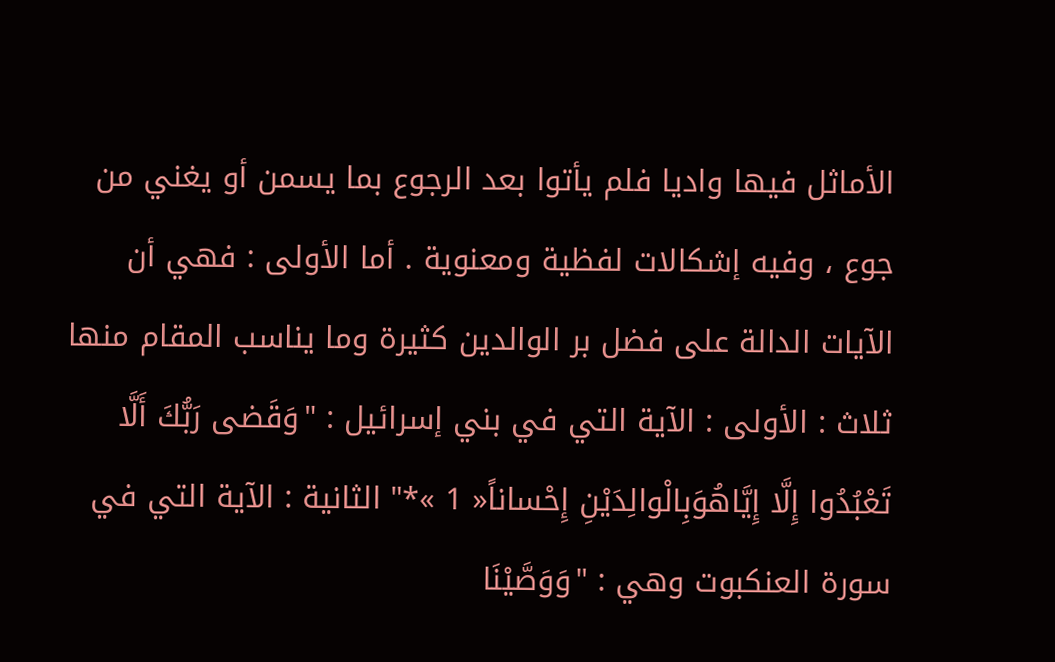الأماثل فيها واديا فلم يأتوا بعد الرجوع بما يسمن أو يغني من جوع ، وفيه إشكالات لفظية ومعنوية . أما الأولى : فهي أن الآيات الدالة على فضل بر الوالدين كثيرة وما يناسب المقام منها ثلاث : الأولى : الآية التي في بني إسرائيل : "وَقَضى رَبُّكَ أَلَّا تَعْبُدُوا إِلَّا إِيَّاهُوَبِالْوالِدَيْنِ إِحْساناً« 1 »*" الثانية : الآية التي في سورة العنكبوت وهي : "وَوَصَّيْنَا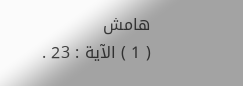هامش
( 1 ) الآية : 23 .